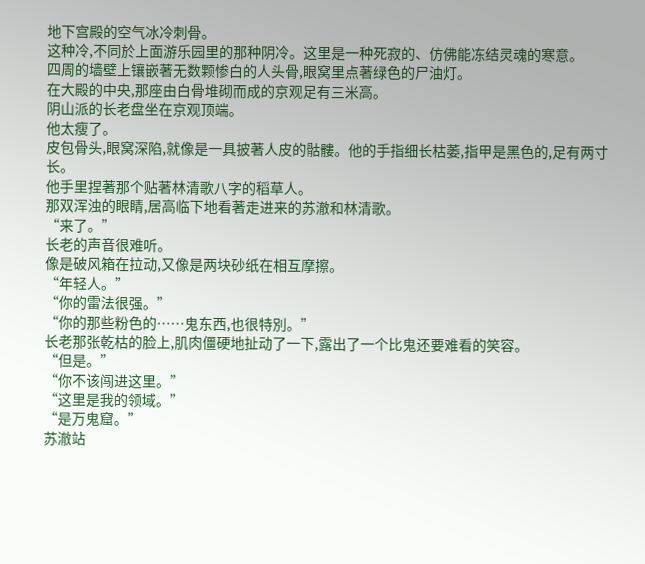地下宫殿的空气冰冷刺骨。
这种冷,不同於上面游乐园里的那种阴冷。这里是一种死寂的、仿佛能冻结灵魂的寒意。
四周的墙壁上镶嵌著无数颗惨白的人头骨,眼窝里点著绿色的尸油灯。
在大殿的中央,那座由白骨堆砌而成的京观足有三米高。
阴山派的长老盘坐在京观顶端。
他太瘦了。
皮包骨头,眼窝深陷,就像是一具披著人皮的骷髏。他的手指细长枯萎,指甲是黑色的,足有两寸长。
他手里捏著那个贴著林清歌八字的稻草人。
那双浑浊的眼睛,居高临下地看著走进来的苏澈和林清歌。
“来了。”
长老的声音很难听。
像是破风箱在拉动,又像是两块砂纸在相互摩擦。
“年轻人。”
“你的雷法很强。”
“你的那些粉色的……鬼东西,也很特別。”
长老那张乾枯的脸上,肌肉僵硬地扯动了一下,露出了一个比鬼还要难看的笑容。
“但是。”
“你不该闯进这里。”
“这里是我的领域。”
“是万鬼窟。”
苏澈站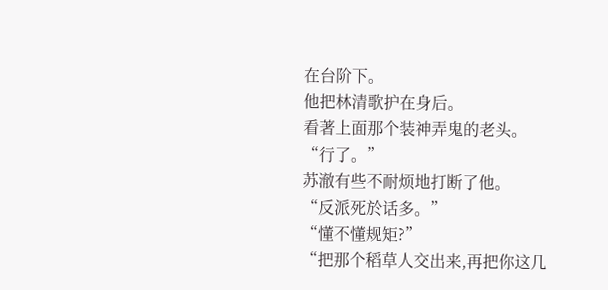在台阶下。
他把林清歌护在身后。
看著上面那个装神弄鬼的老头。
“行了。”
苏澈有些不耐烦地打断了他。
“反派死於话多。”
“懂不懂规矩?”
“把那个稻草人交出来,再把你这几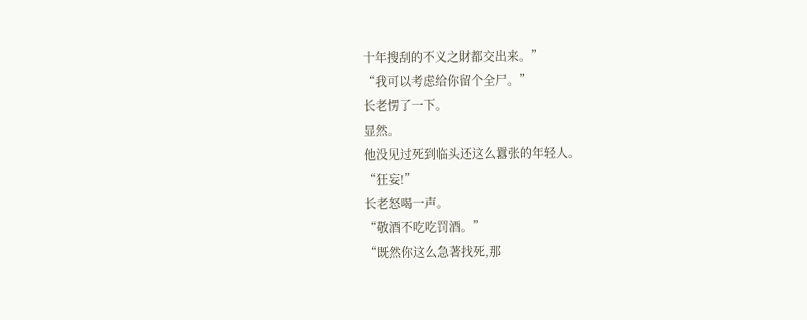十年搜刮的不义之財都交出来。”
“我可以考虑给你留个全尸。”
长老愣了一下。
显然。
他没见过死到临头还这么囂张的年轻人。
“狂妄!”
长老怒喝一声。
“敬酒不吃吃罚酒。”
“既然你这么急著找死,那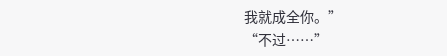我就成全你。”
“不过……”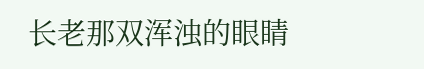长老那双浑浊的眼睛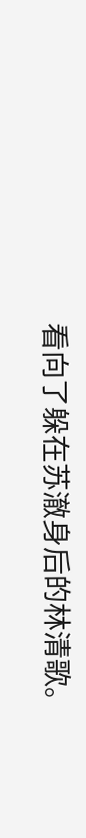看向了躲在苏澈身后的林清歌。